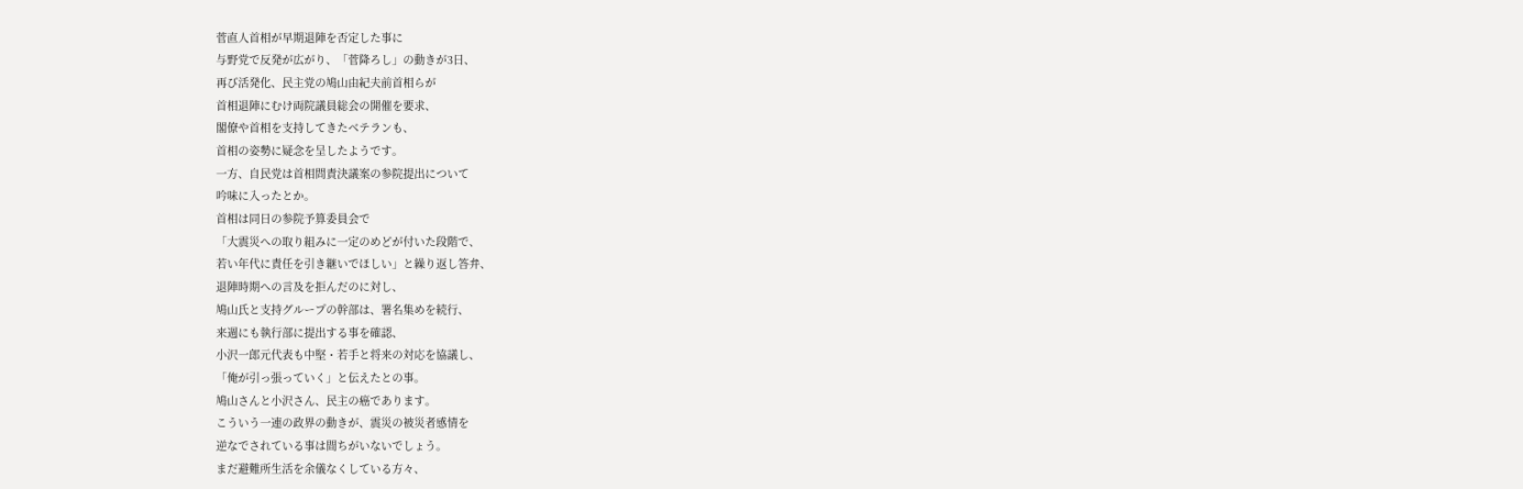菅直人首相が早期退陣を否定した事に
与野党で反発が広がり、「菅降ろし」の動きが3日、
再び活発化、民主党の鳩山由紀夫前首相らが
首相退陣にむけ両院議員総会の開催を要求、
閣僚や首相を支持してきたベテランも、
首相の姿勢に疑念を呈したようです。
一方、自民党は首相問責決議案の参院提出について
吟味に入ったとか。
首相は同日の参院予算委員会で
「大震災への取り組みに一定のめどが付いた段階で、
若い年代に責任を引き継いでほしい」と繰り返し答弁、
退陣時期への言及を拒んだのに対し、
鳩山氏と支持グループの幹部は、署名集めを続行、
来週にも執行部に提出する事を確認、
小沢一郎元代表も中堅・若手と将来の対応を協議し、
「俺が引っ張っていく」と伝えたとの事。
鳩山さんと小沢さん、民主の癌であります。
こういう一連の政界の動きが、震災の被災者感情を
逆なでされている事は間ちがいないでしょう。
まだ避難所生活を余儀なくしている方々、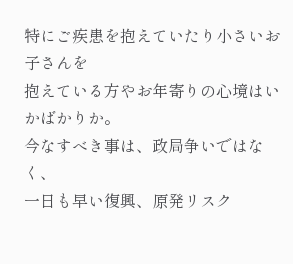特にご疾患を抱えていたり小さいお子さんを
抱えている方やお年寄りの心境はいかばかりか。
今なすべき事は、政局争いではなく、
一日も早い復興、原発リスク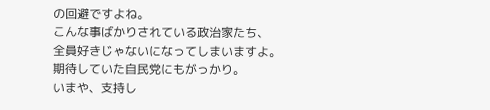の回避ですよね。
こんな事ばかりされている政治家たち、
全員好きじゃないになってしまいますよ。
期待していた自民党にもがっかり。
いまや、支持し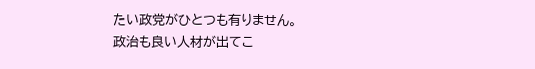たい政党がひとつも有りません。
政治も良い人材が出てこ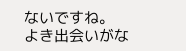ないですね。
よき出会いがな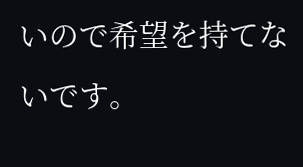いので希望を持てないです。